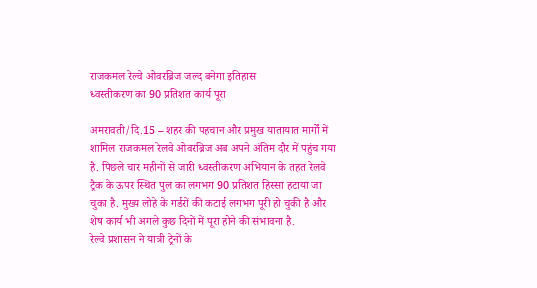राजकमल रेल्वे ओवरब्रिज जल्द बनेगा इतिहास
ध्वस्तीकरण का 90 प्रतिशत कार्य पूरा

अमरावती/दि.15 – शहर की पहचान और प्रमुख यातायात मार्गों में शामिल राजकमल रेलवे ओवरब्रिज अब अपने अंतिम दौर में पहुंच गया है. पिछले चार महीनों से जारी ध्वस्तीकरण अभियान के तहत रेलवे ट्रैक के ऊपर स्थित पुल का लगभग 90 प्रतिशत हिस्सा हटाया जा चुका है. मुख्य लोहे के गर्डरों की कटाई लगभग पूरी हो चुकी है और शेष कार्य भी अगले कुछ दिनों में पूरा होने की संभावना है.
रेल्वे प्रशासन ने यात्री ट्रेनों के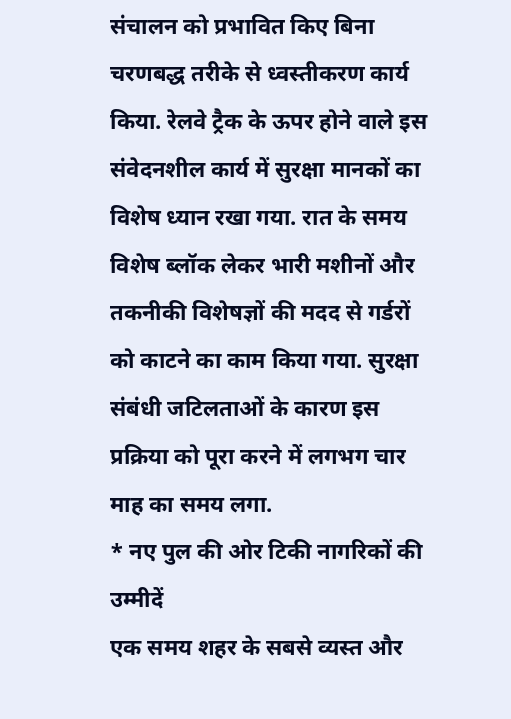संचालन को प्रभावित किए बिना चरणबद्ध तरीके से ध्वस्तीकरण कार्य किया. रेलवे ट्रैक के ऊपर होने वाले इस संवेदनशील कार्य में सुरक्षा मानकों का विशेष ध्यान रखा गया. रात के समय विशेष ब्लॉक लेकर भारी मशीनों और तकनीकी विशेषज्ञों की मदद से गर्डरों को काटने का काम किया गया. सुरक्षा संबंधी जटिलताओं के कारण इस प्रक्रिया को पूरा करने में लगभग चार माह का समय लगा.
* नए पुल की ओर टिकी नागरिकों की उम्मीदें
एक समय शहर के सबसे व्यस्त और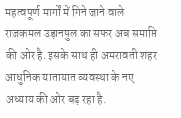महत्वपूर्ण मार्गों में गिने जाने वाले राजकमल उड़ानपुल का सफर अब समाप्ति की ओर है. इसके साथ ही अमरावती शहर आधुनिक यातायात व्यवस्था के नए अध्याय की ओर बढ़ रहा है.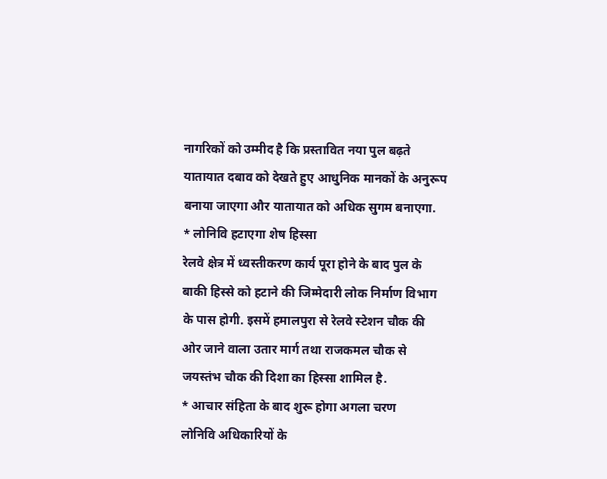नागरिकों को उम्मीद है कि प्रस्तावित नया पुल बढ़ते यातायात दबाव को देखते हुए आधुनिक मानकों के अनुरूप बनाया जाएगा और यातायात को अधिक सुगम बनाएगा.
* लोनिवि हटाएगा शेष हिस्सा
रेलवे क्षेत्र में ध्वस्तीकरण कार्य पूरा होने के बाद पुल के बाकी हिस्से को हटाने की जिम्मेदारी लोक निर्माण विभाग के पास होगी. इसमें हमालपुरा से रेलवे स्टेशन चौक की ओर जाने वाला उतार मार्ग तथा राजकमल चौक से जयस्तंभ चौक की दिशा का हिस्सा शामिल है.
* आचार संहिता के बाद शुरू होगा अगला चरण
लोनिवि अधिकारियों के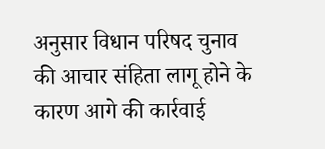अनुसार विधान परिषद चुनाव की आचार संहिता लागू होने के कारण आगे की कार्रवाई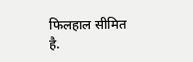फिलहाल सीमित है.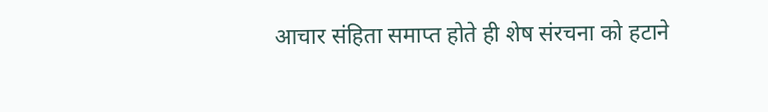आचार संहिता समाप्त होते ही शेष संरचना को हटाने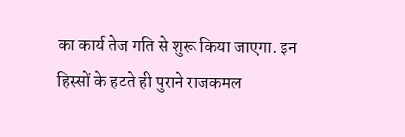का कार्य तेज गति से शुरू किया जाएगा. इन हिस्सों के हटते ही पुराने राजकमल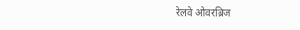रेलवे ओवरब्रिज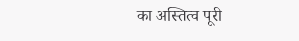का अस्तित्व पूरी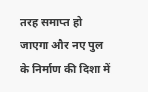तरह समाप्त हो जाएगा और नए पुल के निर्माण की दिशा में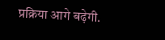प्रक्रिया आगे बढ़ेगी.